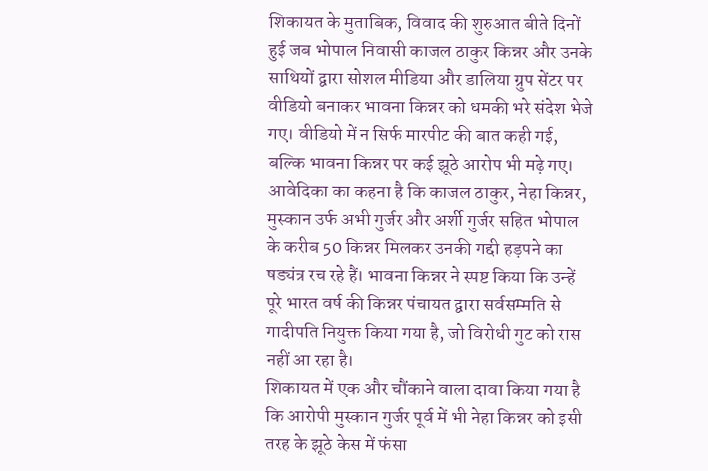शिकायत के मुताबिक, विवाद की शुरुआत बीते दिनों हुई जब भोपाल निवासी काजल ठाकुर किन्नर और उनके साथियों द्वारा सोशल मीडिया और डालिया ग्रुप सेंटर पर वीडियो बनाकर भावना किन्नर को धमकी भरे संदेश भेजे गए। वीडियो में न सिर्फ मारपीट की बात कही गई, बल्कि भावना किन्नर पर कई झूठे आरोप भी मढ़े गए। आवेदिका का कहना है कि काजल ठाकुर, नेहा किन्नर, मुस्कान उर्फ अभी गुर्जर और अर्शी गुर्जर सहित भोपाल के करीब 50 किन्नर मिलकर उनकी गद्दी हड़पने का षड्यंत्र रच रहे हैं। भावना किन्नर ने स्पष्ट किया कि उन्हें पूरे भारत वर्ष की किन्नर पंचायत द्वारा सर्वसम्मति से गादीपति नियुक्त किया गया है, जो विरोधी गुट को रास नहीं आ रहा है।
शिकायत में एक और चौंकाने वाला दावा किया गया है कि आरोपी मुस्कान गुर्जर पूर्व में भी नेहा किन्नर को इसी तरह के झूठे केस में फंसा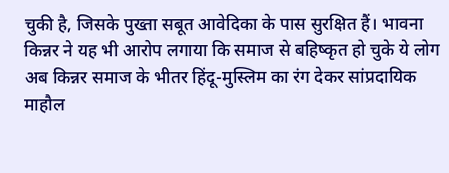चुकी है, जिसके पुख्ता सबूत आवेदिका के पास सुरक्षित हैं। भावना किन्नर ने यह भी आरोप लगाया कि समाज से बहिष्कृत हो चुके ये लोग अब किन्नर समाज के भीतर हिंदू-मुस्लिम का रंग देकर सांप्रदायिक माहौल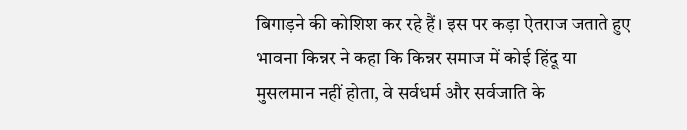बिगाड़ने की कोशिश कर रहे हैं। इस पर कड़ा ऐतराज जताते हुए भावना किन्नर ने कहा कि किन्नर समाज में कोई हिंदू या मुसलमान नहीं होता, वे सर्वधर्म और सर्वजाति के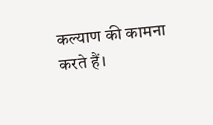कल्याण की कामना करते हैं।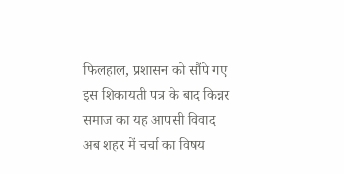फिलहाल, प्रशासन को सौंपे गए इस शिकायती पत्र के बाद किन्नर समाज का यह आपसी विवाद अब शहर में चर्चा का विषय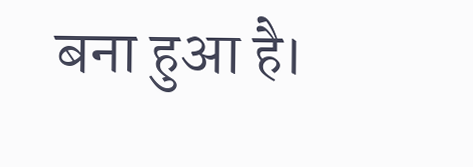बना हुआ है।